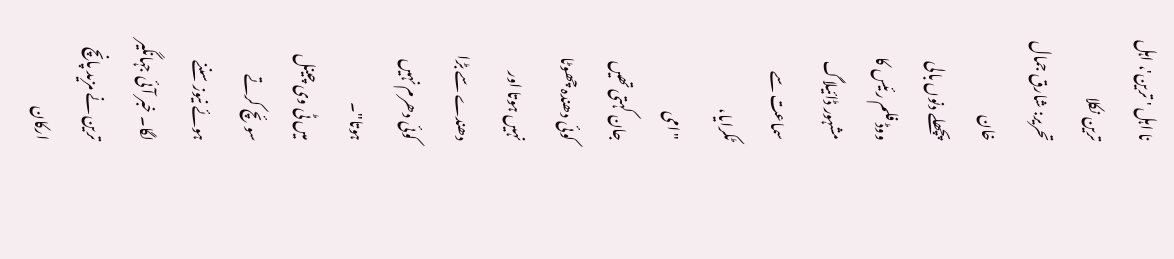نا اہل ' ترین'، اہل ترین نکلا
تحریر: شارق جمال خان
پچھلے دنوں بالی
ووڈ فلم رئیس کا مشہور ڈائیلاگ سماعت سے ٹکرایا،
"امی
جان کہتی تھیں کوئی دھندہ چھوٹا نہیں ہوتا اور دھندے سے بڑا کوئی دھرم نہیں ہوتا"۔
میں ٹی وی چینل
سوئچ کرتے ہوئے نیوز سننے لگا۔ خبر آئی جہانگیر ترین نے مزید پانچ ارکان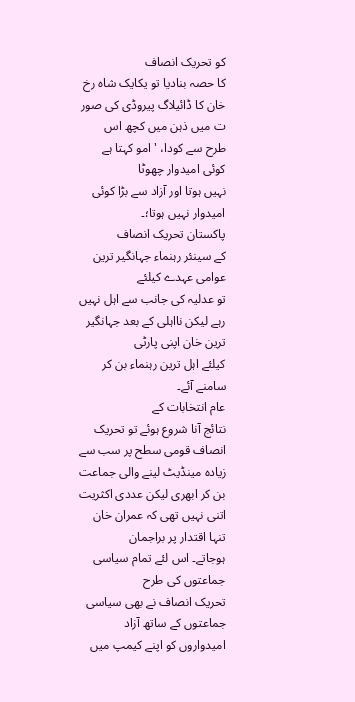کو تحریک انصاف
کا حصہ بنادیا تو یکایک شاہ رخ خان کا ڈائیلاگ پیروڈی کی صور ت میں ذہن میں کچھ اس
طرح سے کودا، 'امو کہتا ہے کوئی امیدوار چھوٹا
نہیں ہوتا اور آزاد سے بڑا کوئی امیدوار نہیں ہوتا؛۔
پاکستان تحریک انصاف
کے سینئر رہنماء جہانگیر ترین عوامی عہدے کیلئے
تو عدلیہ کی جانب سے اہل نہیں رہے لیکن نااہلی کے بعد جہانگیر ترین خان اپنی پارٹی
کیلئے اہل ترین رہنماء بن کر سامنے آئے۔
عام انتخابات کے
نتائج آنا شروع ہوئے تو تحریک انصاف قومی سطح پر سب سے زیادہ مینڈیٹ لینے والی جماعت
بن کر ابھری لیکن عددی اکثریت اتنی نہیں تھی کہ عمران خان تنہا اقتدار پر براجمان
ہوجاتے۔ اس لئے تمام سیاسی جماعتوں کی طرح
تحریک انصاف نے بھی سیاسی جماعتوں کے ساتھ آزاد امیدواروں کو اپنے کیمپ میں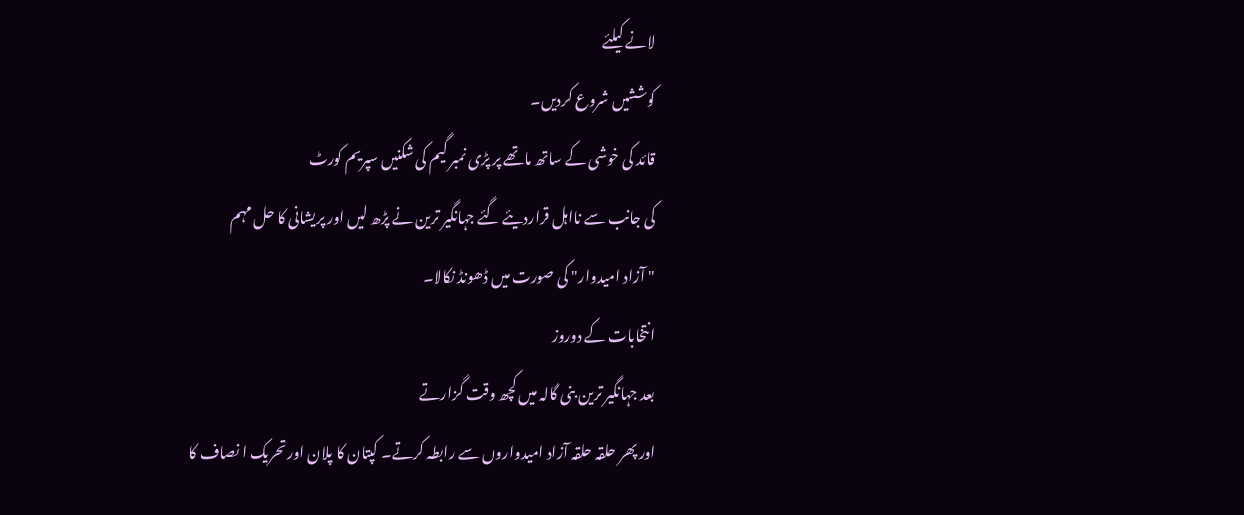لانے کیلئے
کوششیں شروع کردیں۔
قائد کی خوشی کے ساتھ ماتھے پر پڑی نمبر گیم کی شکنیں سپریم کورٹ
کی جانب سے نااہل قراردیئے گئے جہانگیر ترین نے پڑھ لیں اور پریشانی کا حل مہم
" آزاد امیدوار" کی صورت میں ڈھونڈ نکالا۔
انتخابات کے دوروز
بعد جہانگیر ترین بنی گالہ میں کچھ وقت گزارتے
اور پھر حلقہ حلقہ آزاد امیدواروں سے رابطہ کرتے۔ کپتان کا پلان اور تحریک ا نصاف کا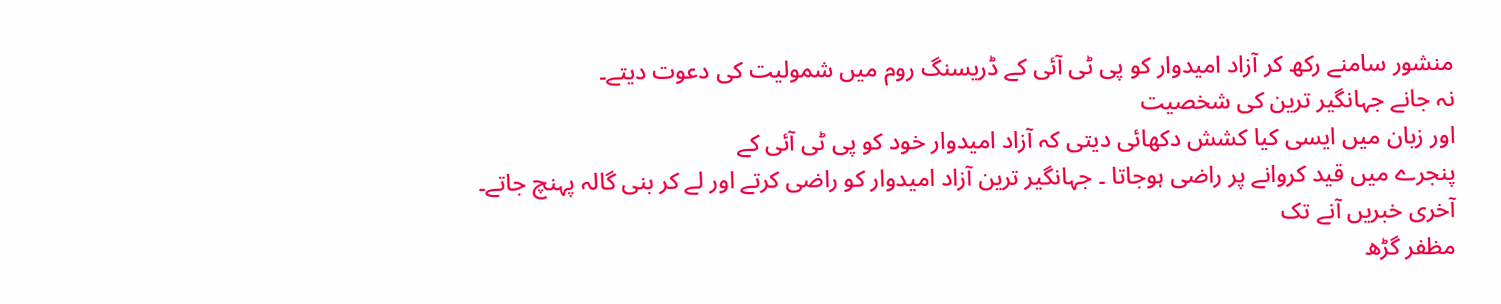منشور سامنے رکھ کر آزاد امیدوار کو پی ٹی آئی کے ڈریسنگ روم میں شمولیت کی دعوت دیتے۔
نہ جانے جہانگیر ترین کی شخصیت
اور زبان میں ایسی کیا کشش دکھائی دیتی کہ آزاد امیدوار خود کو پی ٹی آئی کے
پنجرے میں قید کروانے پر راضی ہوجاتا ۔ جہانگیر ترین آزاد امیدوار کو راضی کرتے اور لے کر بنی گالہ پہنچ جاتے۔
آخری خبریں آنے تک
مظفر گڑھ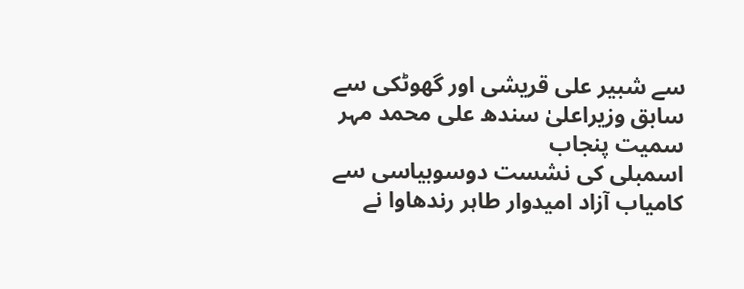سے شبیر علی قریشی اور گھوٹکی سے سابق وزیراعلیٰ سندھ علی محمد مہر سمیت پنجاب
اسمبلی کی نشست دوسوبیاسی سے کامیاب آزاد امیدوار طاہر رندھاوا نے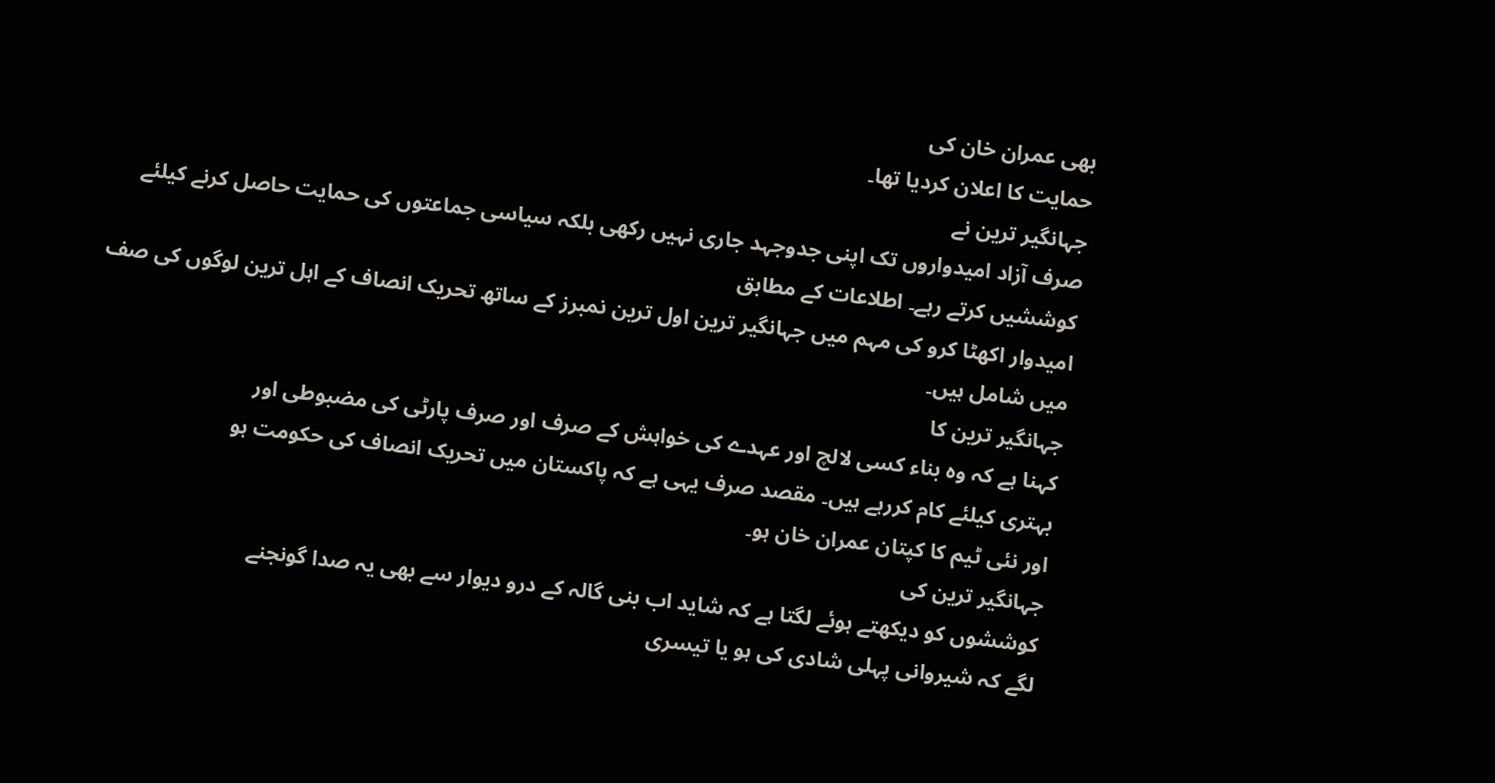بھی عمران خان کی
حمایت کا اعلان کردیا تھا۔
جہانگیر ترین نے
صرف آزاد امیدواروں تک اپنی جدوجہد جاری نہیں رکھی بلکہ سیاسی جماعتوں کی حمایت حاصل کرنے کیلئے کوششیں کرتے رہے۔ اطلاعات کے مطابق
امیدوار اکھٹا کرو کی مہم میں جہانگیر ترین اول ترین نمبرز کے ساتھ تحریک انصاف کے اہل ترین لوگوں کی صف میں شامل ہیں۔
جہانگیر ترین کا
کہنا ہے کہ وہ بناء کسی لالچ اور عہدے کی خواہش کے صرف اور صرف پارٹی کی مضبوطی اور
بہتری کیلئے کام کررہے ہیں۔ مقصد صرف یہی ہے کہ پاکستان میں تحریک انصاف کی حکومت ہو
اور نئی ٹیم کا کپتان عمران خان ہو۔
جہانگیر ترین کی
کوششوں کو دیکھتے ہوئے لگتا ہے کہ شاید اب بنی گالہ کے درو دیوار سے بھی یہ صدا گونجنے
لگے کہ شیروانی پہلی شادی کی ہو یا تیسری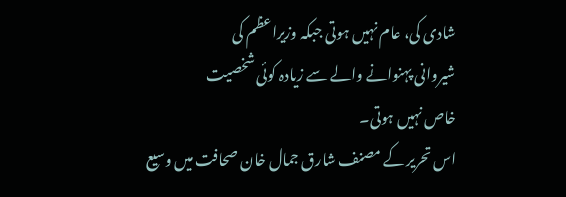شادی کی، عام نہیں ہوتی جبکہ وزیراعظم کی
شیروانی پہنوانے والے سے زیادہ کوئی شخصیت
خاص نہیں ہوتی۔
اس تحریر کے مصنف شارق جمال خان صحافت میں وسیع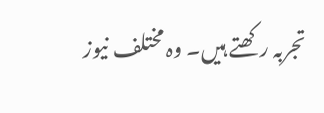تجربہ رکھتے ہیں۔ وہ مختلف نیوز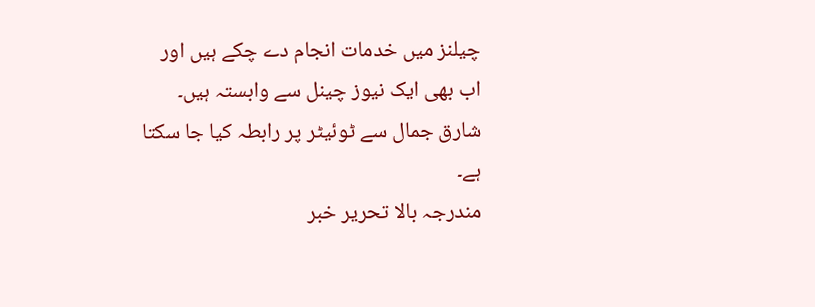چیلنز میں خدمات انجام دے چکے ہیں اور اب بھی ایک نیوز چینل سے وابستہ ہیں۔ شارق جمال سے ٹوئیٹر پر رابطہ کیا جا سکتا ہے۔
مندرجہ بالا تحریر خبر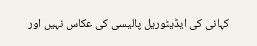کہانی کی ایڈیٹوریل پالیسی کی عکاس نہیں اور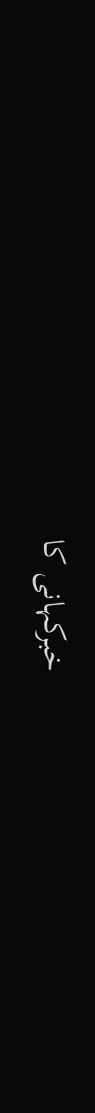خبرکہانی کا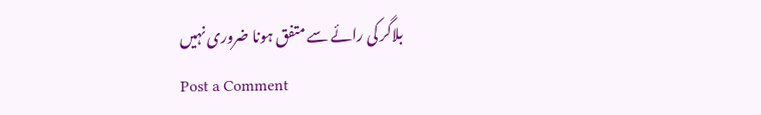بلاگر کی رائے سے متفق ہونا ضروری نہیں
Post a Comment